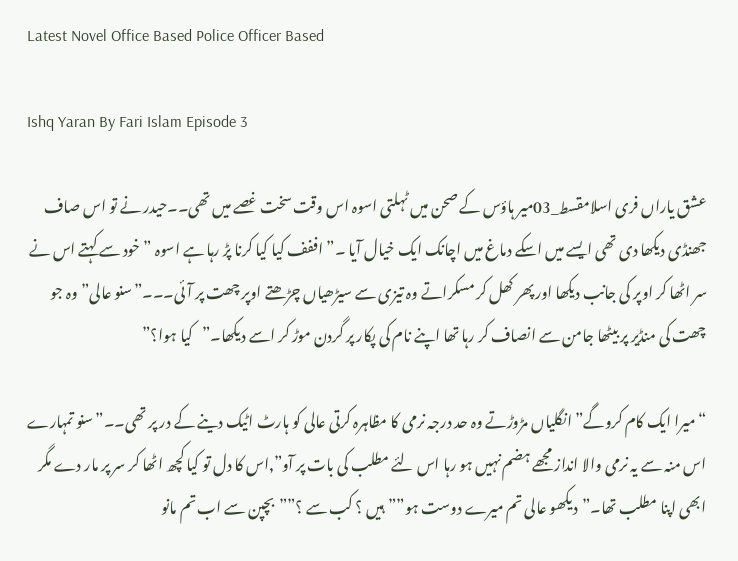Latest Novel Office Based Police Officer Based

Ishq Yaran By Fari Islam Episode 3

عشق یاراں فری اسلامقسط_03میر ہاؤس کے صحن میں ٹہلتی اسوہ اس وقت سخت غصے میں تھی۔۔حیدر نے تو اس صاف جھنڈی دیکھا دی تھی ایسے میں اسکے دماغ میں اچانک ایک خیال آیا ۔”اففف کیا کیا کرنا پڑ رہا ہے اسوہ ” خود سے کہتے اس نے سر اٹھا کر اوپر کی جانب دیکھا اور پھر کھل کر مسکراتے وہ تیزی سے سیڑھیاں چڑھتے اوپر چھت پر آئی۔۔۔”سنو عالی”وہ جو چھت کی منڈیر پر بیٹھا جامن سے انصاف کر رہا تھا اپنے نام کی پکار پر گردن موڑ کر اسے دیکھا۔”کیا ہوا؟”

“میرا ایک کام کروگے” انگلیاں مڑوڑتے وہ حد درجہ نرمی کا مظاہرہ کرتی عالی کو ہارٹ اٹیک دینے کے در پر تھی۔۔”سنو تمہارے اس منہ سے یہ نرمی والا انداز مجھے ہضم نہیں ہو رہا اس لئے مطلب کی بات پر آو”٫اس کا دل تو کیا کچھ اٹھا کر سر پر مار دے مگر ابھی اپنا مطلب تھا۔”دیکھو عالی تم میرے دوست ہو””ہیں ؟ کب سے ؟””بچپن سے اب تم مانو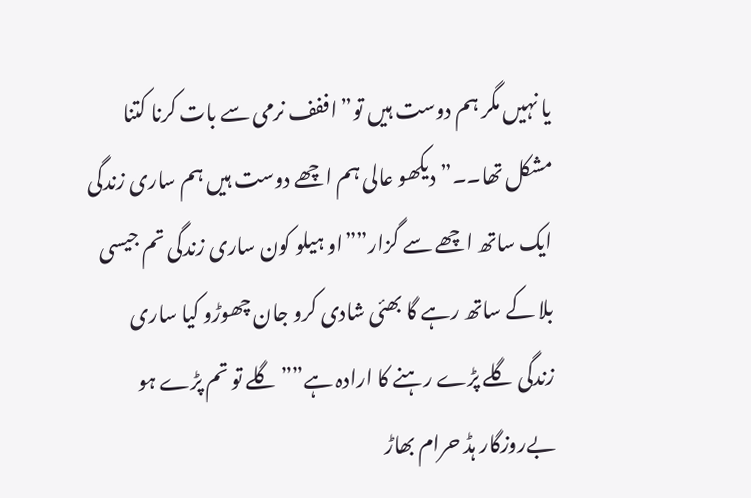یا نہیں مگر ہم دوست ہیں تو”اففف نرمی سے بات کرنا کتنا مشکل تھا۔۔”دیکھو عالی ہم اچھے دوست ہیں ہم ساری زندگی ایک ساتھ اچھے سے گزار””او ہیلو کون ساری زندگی تم جیسی بلا کے ساتھ رہے گا بھئی شادی کرو جان چھوڑو کیا ساری زندگی گلے پڑے رہنے کا ارادہ ہے””گلے تو تم پڑے ہو بےروزگار ہڈ حرام بھاڑ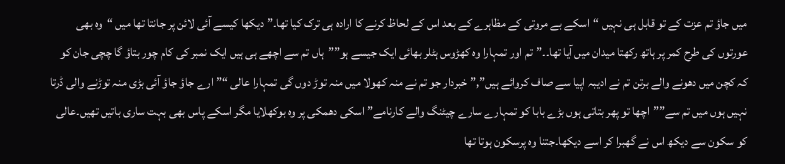میں جاؤ تم عزت کے تو قابل ہی نہیں “اسکے بے مروتی کے مظاہرے کے بعد اس کے لحاظ کرنے کا ارادہ ہی ترک کیا تھا۔”دیکھا کیسے آئی لائن پر جانتا تھا میں “وہ بھی عورتوں کی طرح کمر پر ہاتھ رکھتا میدان میں آیا تھا۔۔”تم اور تمہارا وہ کھڑوس ہٹلر بھائی ایک جیسے ہو””ہاں تم سے اچھے ہی ہیں ایک نمبر کی کام چور بتاؤ گا چچی جان کو کہ کچن میں دھونے والے برتن تم نے ادیبہ اپیا سے صاف کروائے ہیں”,”خبردار جو تم نے منہ کھولا میں منہ توڑ دوں گی تمہارا عالی “”ارے جاؤ جاؤ آئی بڑی منہ توڑنے والی ڈرتا نہیں ہوں میں تم سے””اچھا تو پھر بتاتی ہوں بڑے بابا کو تمہارے سارے چیٹنگ والے کارنامے”اسکی دھمکی پر وہ بوکھلایا مگر اسکے پاس بھی بہت ساری باتیں تھیں۔عالی کو سکون سے دیکھ اس نے گھبرا کر اسے دیکھا۔جتنا وہ پرسکون ہوتا تھا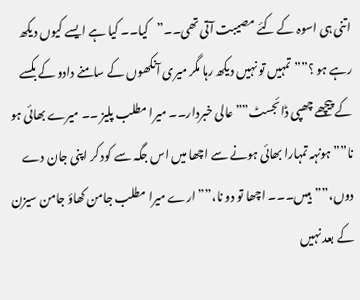اتنی ہی اسوہ کے کئے مصیبت آتی تھی۔۔”کیا۔۔ کیا ہے ایسے کیوں دیکھ رہے ہو ؟””تمہیں تو نہیں دیکھ رہا مگر میری آنکھوں کے سامنے دادو کے بکسے کے پیچھے چھپی ڈائجسٹ””عالی خبردار۔۔ میرا مطلب پلیز ۔۔ میرے بھائی ہو نا””ہونہہ تمہارا بھائی ہونے سے اچھا میں اس جگہ سے کود کر اپنی جان دے دوں،””ہیںں۔۔۔ اچھا تو دو نا،””ارے میرا مطلب جامن کھاؤ جامن سیزن کے بعد نہیں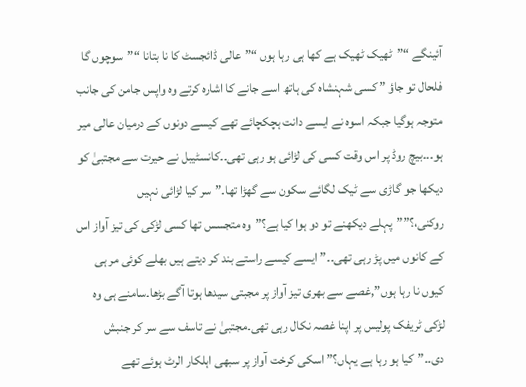آئینگے “”ٹھیک ٹھیک ہے کھا ہی رہا ہوں “”عالی ڈائجسٹ کا نا بتانا “”سوچوں گا فلحال تو جاؤ ” کسی شہنشاہ کی ہاتھ اسے جانے کا اشارہ کرتے وہ واپس جامن کی جانب متوجہ ہوگیا جبکہ اسوہ نے ایسے دانت ہچکچائے تھے کیسے دونوں کے درمیان عالی میر ہو۔۔۔بیچ روڈ پر اس وقت کسی کی لڑائی ہو رہی تھی۔۔کانسٹیبل نے حیرت سے مجتبیٰ کو دیکھا جو گاڑی سے ٹیک لگائے سکون سے گھڑا تھا۔”سر کیا لڑائی نہیں روکنی،؟””پہلے دیکھنے تو دو ہوا کیا ہے؟”وہ متجسس تھا کسی لڑکی کی تیز آواز اس کے کانوں میں پڑ رہی تھی۔۔”ایسے کیسے راستے بند کر دیتے ہیں بھلے کوئی مر ہی کیوں نا رہا ہوں”,غصے سے بھری تیز آواز پر مجبتی سیدھا ہوتا آگے بڑھا۔سامنے ہی وہ لڑکی ٹریفک پولیس پر اپنا غصہ نکال رہی تھی۔مجتبیٰ نے تاسف سے سر کر جنبش دی۔۔”کیا ہو رہا ہے یہاں؟” اسکی کرخت آواز پر سبھی اہلکار الرٹ ہوئے تھے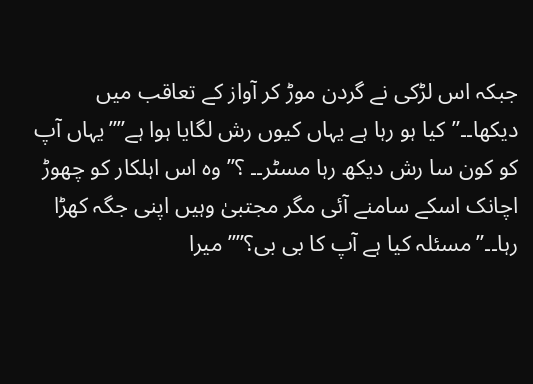جبکہ اس لڑکی نے گردن موڑ کر آواز کے تعاقب میں دیکھا۔۔”کیا ہو رہا ہے یہاں کیوں رش لگایا ہوا ہے””یہاں آپ کو کون سا رش دیکھ رہا مسٹر۔۔ ؟” وہ اس اہلکار کو چھوڑ اچانک اسکے سامنے آئی مگر مجتبیٰ وہیں اپنی جگہ کھڑا رہا۔۔”مسئلہ کیا ہے آپ کا بی بی؟””میرا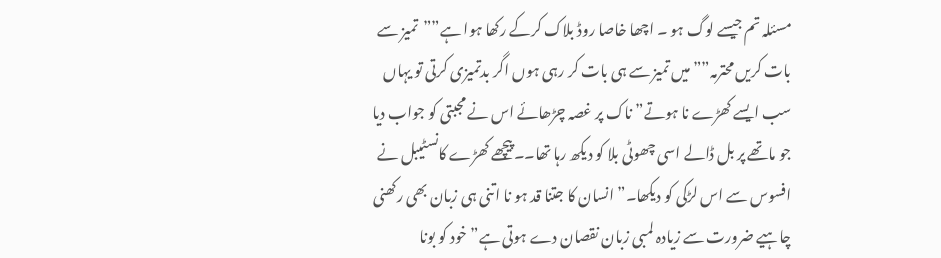مسئلہ تم جیسے لوگ ہو ۔ اچھا خاصا روڈ بلاک کرکے رکھا ہوا ہے””تمیز سے بات کریں محترمہ””میں تمیز سے ہی بات کر رہی ہوں اگر بدتمیزی کرتی تو یہاں سب ایسے کھڑے نا ہوتے” ناک پر غصہ چڑھائے اس نے مجبتی کو جواب دیا جو ماتھے پر بل ڈالے اسی چھوٹی بلا کو دیکھ رہا تھا۔۔پیچھے کھڑے کانسٹیبل نے افسوس سے اس لڑکی کو دیکھا۔”انسان کا جتنا قد ہو نا اتنی ہی زبان بھی رکھنی چاہیے ضرورت سے زیادہ لمبی زبان نقصان دے ہوتی ہے”خود کو بونا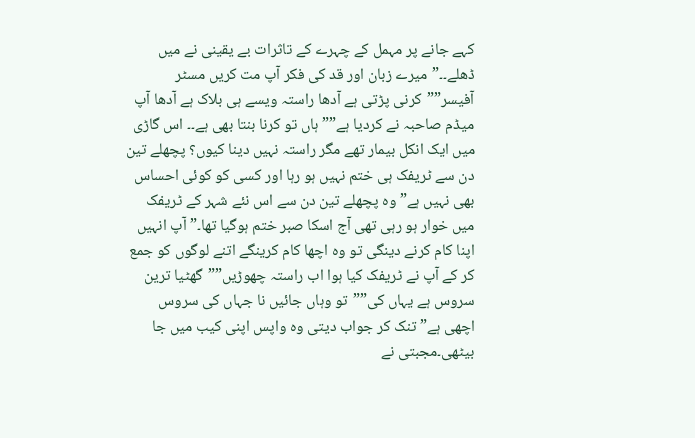کہے جانے پر مہمل کے چہرے کے تاثرات بے یقینی نے میں ڈھلے۔۔”میرے زبان اور قد کی فکر آپ مت کریں مسٹر آفیسر””کرنی پڑتی ہے آدھا راستہ ویسے ہی بلاک ہے آدھا آپ میڈم صاحبہ نے کردیا ہے””ہاں تو کرنا بنتا بھی ہے۔۔ اس گاڑی میں ایک انکل بیمار تھے مگر راستہ نہیں دینا کیوں؟ پچھلے تین دن سے ٹریفک ہی ختم نہیں ہو رہا اور کسی کو کوئی احساس بھی نہیں ہے” وہ پچھلے تین دن سے اس نئے شہر کے ٹریفک میں خوار ہو رہی تھی آج اسکا صبر ختم ہوگیا تھا۔”آپ انہیں اپنا کام کرنے دینگی تو وہ اچھا کام کرینگے اتنے لوگوں کو جمع کر کے آپ نے ٹریفک کیا ہوا اب راستہ چھوڑیں””گھٹیا ترین سروس ہے یہاں کی””تو وہاں جائیں نا جہاں کی سروس اچھی ہے” تنک کر جواب دیتی وہ واپس اپنی کیب میں جا بیٹھی۔مجبتی نے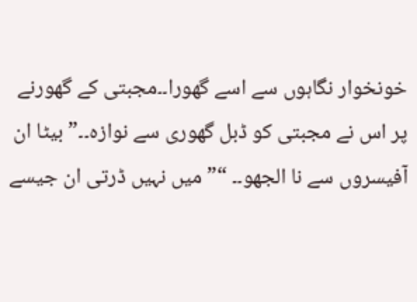خونخوار نگاہوں سے اسے گھورا۔۔مجبتی کے گھورنے پر اس نے مجبتی کو ڈبل گھوری سے نوازہ۔۔”بیٹا ان آفیسروں سے نا الجھو۔۔ “”میں نہیں ڈرتی ان جیسے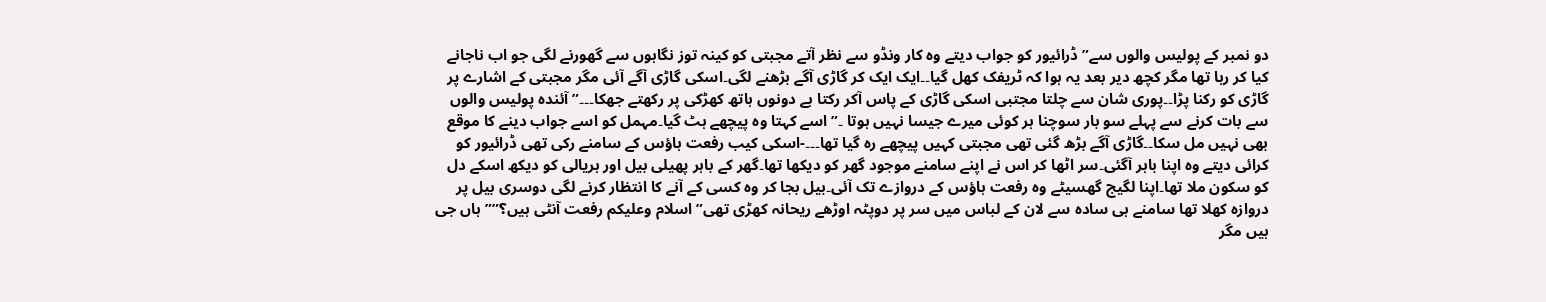دو نمبر کے پولیس والوں سے”ڈرائیور کو جواب دیتے وہ کار ونڈو سے نظر آتے مجبتی کو کینہ توز نگاہوں سے گھورنے لگی جو اب ناجانے کیا کر رہا تھا مگر کچھ دیر بعد یہ ہوا کہ ٹریفک کھل گیا۔۔ایک ایک کر گاڑی آگے بڑھنے لگی۔اسکی گاڑی آگے آئی مگر مجبتی کے اشارے پر گاڑی کو رکنا پڑا۔۔پوری شان سے چلتا مجتبی اسکی گاڑی کے پاس آکر رکتا ہے دونوں ہاتھ کھڑکی پر رکھتے جھکا۔۔۔”آئندہ پولیس والوں سے بات کرنے سے پہلے سو بار سوچنا ہر کوئی میرے جیسا نہیں ہوتا ۔” اسے کہتا وہ پیچھے ہٹ گیا۔مہمل کو اسے جواب دینے کا موقع بھی نہیں مل سکا۔۔گاڑی آگے بڑھ گئی تھی مجبتی کہیں پیچھے رہ گیا تھا۔۔۔-اسکی کیب رفعت ہاؤس کے سامنے رکی تھی ڈرائیور کو کرائی دیتے وہ اپنا باہر آگئی۔سر اٹھا کر اس نے اپنے سامنے موجود گھر کو دیکھا تھا۔گھر کے باہر پھیلی بیل اور ہریالی کو دیکھ اسکے دل کو سکون ملا تھا۔اپنا لگیج گھسیٹے وہ رفعت ہاؤس کے دروازے تک آئی۔بیل بجا کر وہ کسی کے آنے کا انتظار کرنے لگی دوسری بیل پر دروازہ کھلا تھا سامنے ہی سادہ سے لان کے لباس میں سر پر دوپٹہ اوڑھے ریحانہ کھڑی تھی”اسلام وعلیکم رفعت آنٹی ہیں؟””ہاں جی ہیں مگر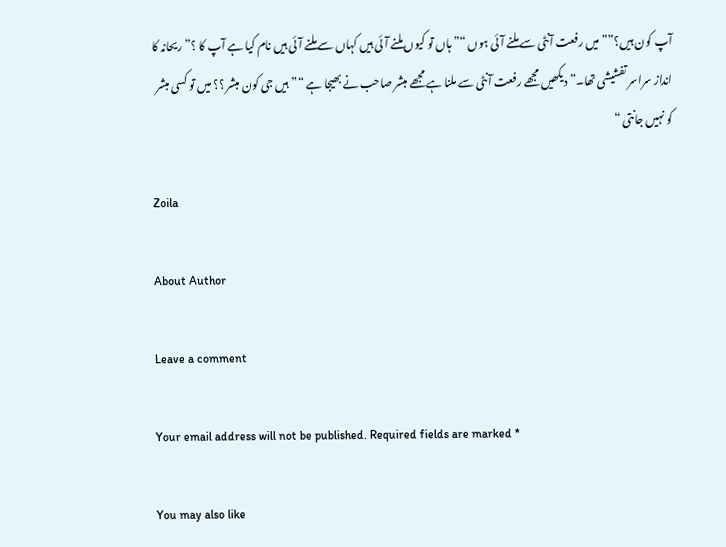آپ کون ہیں؟””میں رفعت آنٹی سے ملنے آئی ہوں “”ہاں تو کیوں ملنے آئی ہیں کہاں سے ملنے آئی ہیں نام کیا ہے آپ کا ؟” ریحانہ کا انداز سراسر تفشیشی تھا۔”دیکھیں مجھے رفعت آنٹی سے ملنا ہے مجھے مبشر صاحب نے بھیجا ہے “”ہیں جی کون مبشر ؟؟ میں تو کسی مبشر کو نہیں جانتی “

Zoila

About Author

Leave a comment

Your email address will not be published. Required fields are marked *

You may also like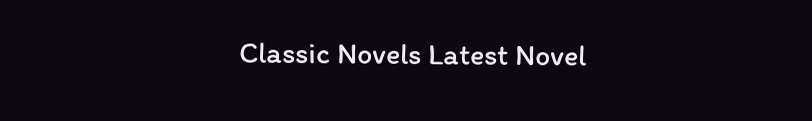Classic Novels Latest Novel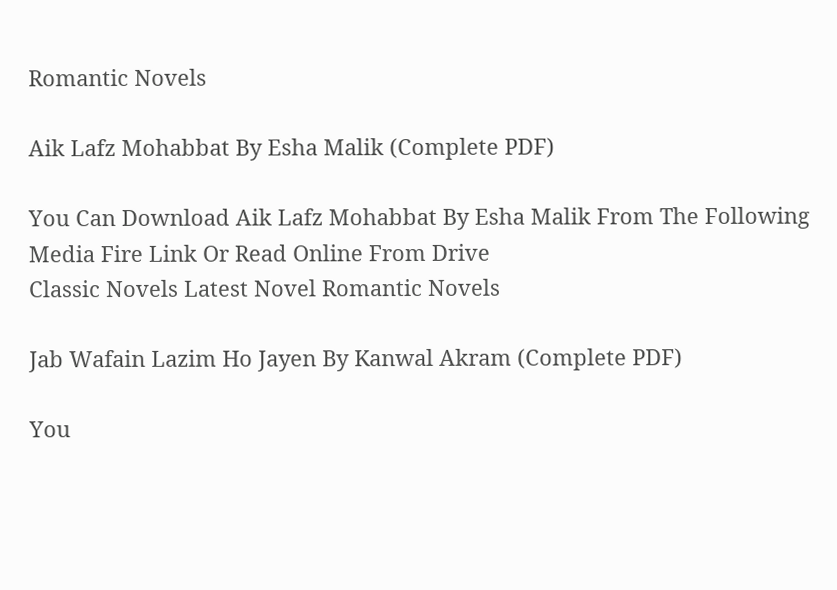Romantic Novels

Aik Lafz Mohabbat By Esha Malik (Complete PDF)

You Can Download Aik Lafz Mohabbat By Esha Malik From The Following Media Fire Link Or Read Online From Drive
Classic Novels Latest Novel Romantic Novels

Jab Wafain Lazim Ho Jayen By Kanwal Akram (Complete PDF)

You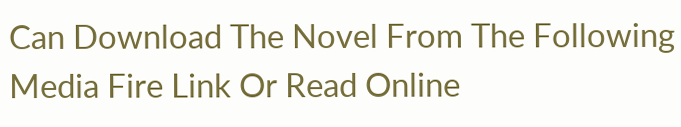Can Download The Novel From The Following Media Fire Link Or Read Online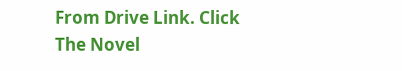From Drive Link. Click The Novel